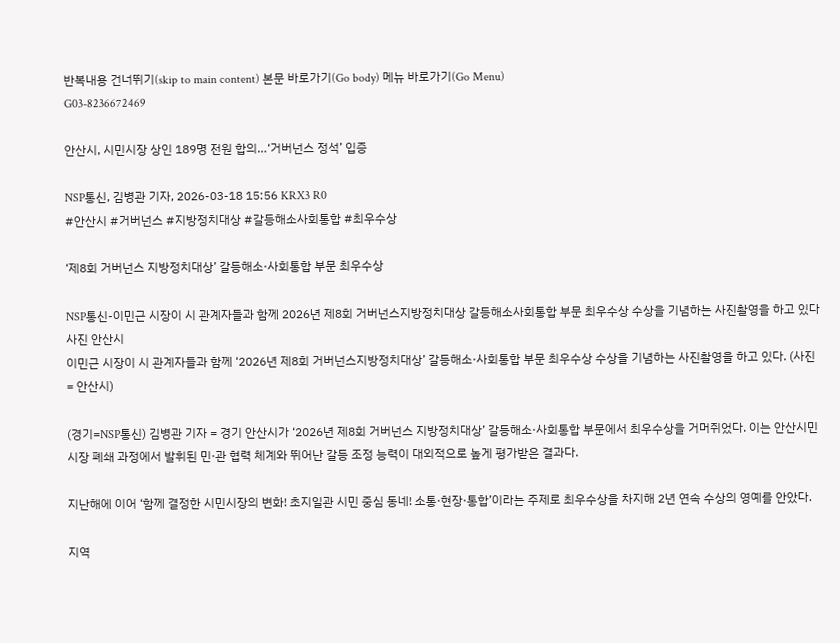반복내용 건너뛰기(skip to main content) 본문 바로가기(Go body) 메뉴 바로가기(Go Menu)
G03-8236672469

안산시, 시민시장 상인 189명 전원 합의…‘거버넌스 정석’ 입증

NSP통신, 김병관 기자, 2026-03-18 15:56 KRX3 R0
#안산시 #거버넌스 #지방정치대상 #갈등해소사회통합 #최우수상

‘제8회 거버넌스 지방정치대상’ 갈등해소·사회통합 부문 최우수상

NSP통신-이민근 시장이 시 관계자들과 함께 2026년 제8회 거버넌스지방정치대상 갈등해소사회통합 부문 최우수상 수상을 기념하는 사진촬영을 하고 있다 사진 안산시
이민근 시장이 시 관계자들과 함께 ‘2026년 제8회 거버넌스지방정치대상’ 갈등해소·사회통합 부문 최우수상 수상을 기념하는 사진촬영을 하고 있다. (사진 = 안산시)

(경기=NSP통신) 김병관 기자 = 경기 안산시가 ‘2026년 제8회 거버넌스 지방정치대상’ 갈등해소·사회통합 부문에서 최우수상을 거머쥐었다. 이는 안산시민시장 폐쇄 과정에서 발휘된 민·관 협력 체계와 뛰어난 갈등 조정 능력이 대외적으로 높게 평가받은 결과다.

지난해에 이어 ‘함께 결정한 시민시장의 변화! 초지일관 시민 중심 동네! 소통·현장·통합’이라는 주제로 최우수상을 차지해 2년 연속 수상의 영예를 안았다.

지역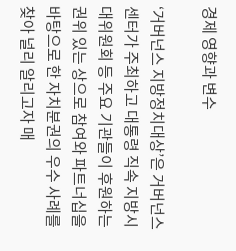경제 영향과 변수

‘거버넌스 지방정치대상’은 거버넌스센터가 주최하고 대통령 직속 지방시대위원회 등 주요 기관들이 후원하는 권위 있는 상으로 참여와 파트너십을 바탕으로 한 자치분권의 우수 사례를 찾아 널리 알리고자 매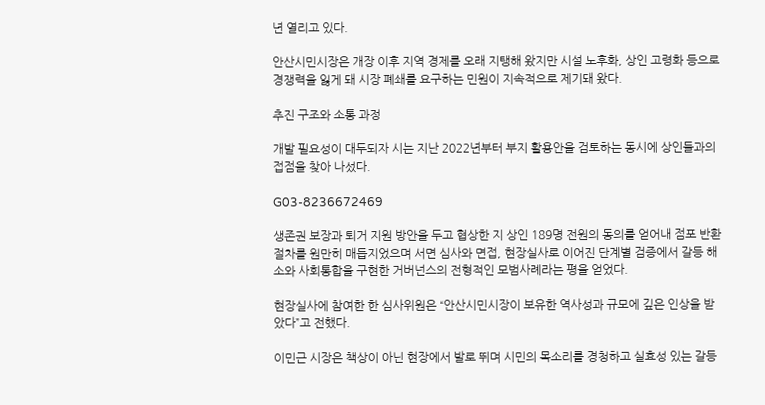년 열리고 있다.

안산시민시장은 개장 이후 지역 경제를 오래 지탱해 왔지만 시설 노후화, 상인 고령화 등으로 경쟁력을 잃게 돼 시장 폐쇄를 요구하는 민원이 지속적으로 제기돼 왔다.

추진 구조와 소통 과정

개발 필요성이 대두되자 시는 지난 2022년부터 부지 활용안을 검토하는 동시에 상인들과의 접점을 찾아 나섰다.

G03-8236672469

생존권 보장과 퇴거 지원 방안을 두고 협상한 지 상인 189명 전원의 동의를 얻어내 점포 반환 절차를 원만히 매듭지었으며 서면 심사와 면접, 현장실사로 이어진 단계별 검증에서 갈등 해소와 사회통합을 구현한 거버넌스의 전형적인 모범사례라는 평을 얻었다.

현장실사에 참여한 한 심사위원은 “안산시민시장이 보유한 역사성과 규모에 깊은 인상을 받았다”고 전했다.

이민근 시장은 책상이 아닌 현장에서 발로 뛰며 시민의 목소리를 경청하고 실효성 있는 갈등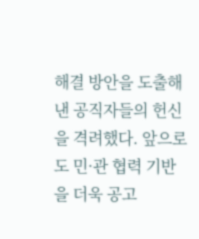해결 방안을 도출해낸 공직자들의 헌신을 격려했다. 앞으로도 민·관 협력 기반을 더욱 공고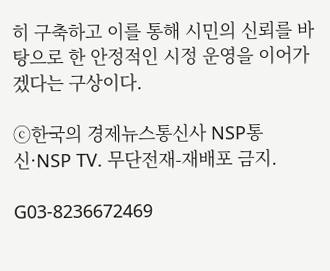히 구축하고 이를 통해 시민의 신뢰를 바탕으로 한 안정적인 시정 운영을 이어가겠다는 구상이다.

ⓒ한국의 경제뉴스통신사 NSP통신·NSP TV. 무단전재-재배포 금지.

G03-8236672469